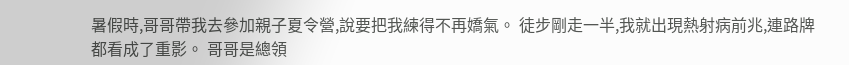暑假時,哥哥帶我去參加親子夏令營,說要把我練得不再嬌氣。 徒步剛走一半,我就出現熱射病前兆,連路牌都看成了重影。 哥哥是總領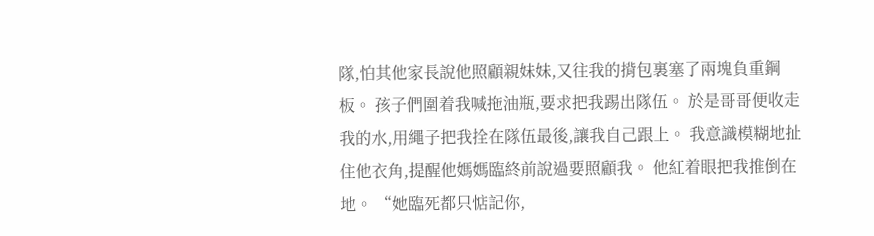隊,怕其他家長說他照顧親妹妹,又往我的揹包裏塞了兩塊負重鋼板。 孩子們圍着我喊拖油瓶,要求把我踢出隊伍。 於是哥哥便收走我的水,用繩子把我拴在隊伍最後,讓我自己跟上。 我意識模糊地扯住他衣角,提醒他媽媽臨終前說過要照顧我。 他紅着眼把我推倒在地。 “她臨死都只惦記你,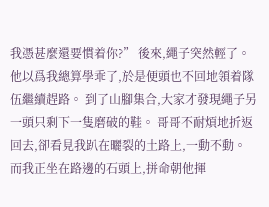我憑甚麼還要慣着你?” 後來,繩子突然輕了。 他以爲我總算學乖了,於是便頭也不回地領着隊伍繼續趕路。 到了山腳集合,大家才發現繩子另一頭只剩下一隻磨破的鞋。 哥哥不耐煩地折返回去,卻看見我趴在曬裂的土路上,一動不動。 而我正坐在路邊的石頭上,拼命朝他揮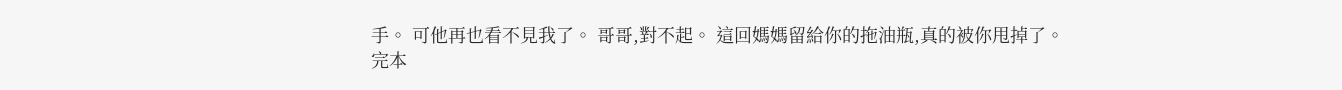手。 可他再也看不見我了。 哥哥,對不起。 這回媽媽留給你的拖油瓶,真的被你甩掉了。
完本